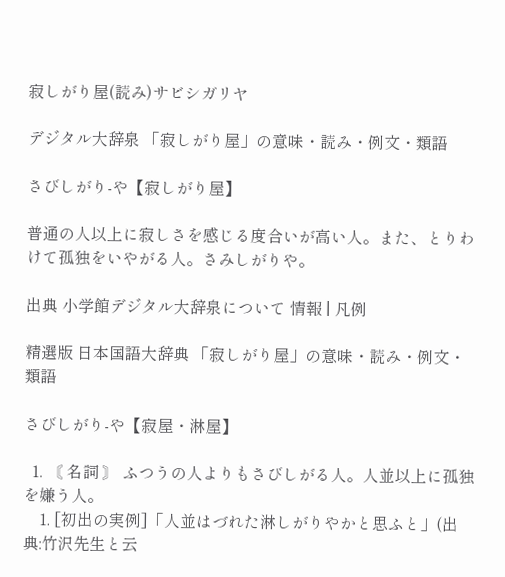寂しがり屋(読み)サビシガリヤ

デジタル大辞泉 「寂しがり屋」の意味・読み・例文・類語

さびしがり‐や【寂しがり屋】

普通の人以上に寂しさを感じる度合いが高い人。また、とりわけて孤独をいやがる人。さみしがりや。

出典 小学館デジタル大辞泉について 情報 | 凡例

精選版 日本国語大辞典 「寂しがり屋」の意味・読み・例文・類語

さびしがり‐や【寂屋・淋屋】

  1. 〘 名詞 〙 ふつうの人よりもさびしがる人。人並以上に孤独を嫌う人。
    1. [初出の実例]「人並はづれた淋しがりやかと思ふと」(出典:竹沢先生と云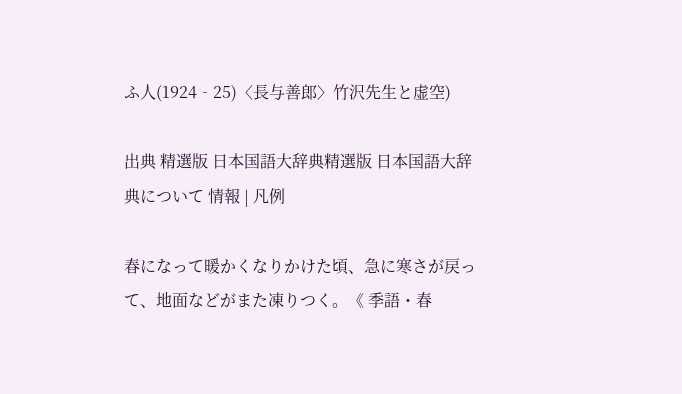ふ人(1924‐25)〈長与善郎〉竹沢先生と虚空)

出典 精選版 日本国語大辞典精選版 日本国語大辞典について 情報 | 凡例

春になって暖かくなりかけた頃、急に寒さが戻って、地面などがまた凍りつく。《 季語・春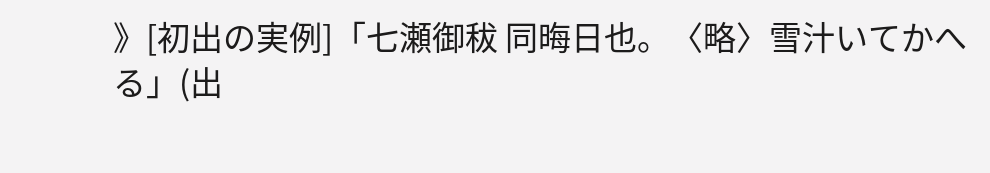》[初出の実例]「七瀬御秡 同晦日也。〈略〉雪汁いてかへる」(出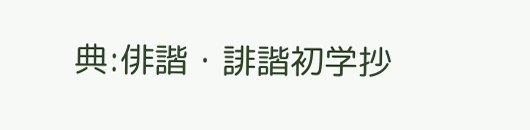典:俳諧・誹諧初学抄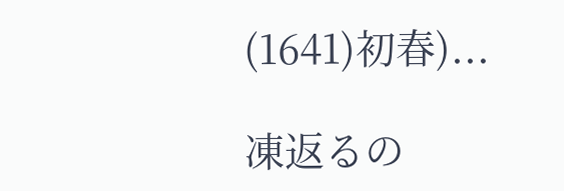(1641)初春)...

凍返るの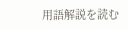用語解説を読む